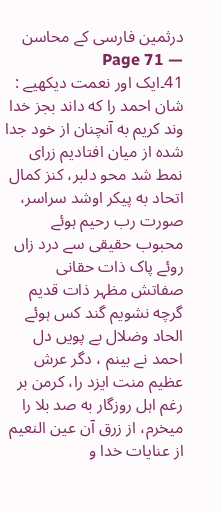درثمین فارسی کے محاسن — Page 71
41۔ایک اور نعمت دیکھیے : شان احمد را که داند بجز خدا وند کریم به آنچنان از خود جدا شده از میان افتادیم زرای نمط شد محو دلبر، کنز کمال اتحاد به پیکر اوشد سراسر، صورت رب رحیم ہوئے محبوب حقیقی سے درد زاں روئے پاک ذات حقانی صفاتش مظہر ذات قدیم گرچه نشویم گند کس ہوئے الحاد وضلال بے پویں دل احمد نے بینم ، دگر عرش عظیم منت ایزد را، کرمن بر رغم اہل روزگار به صد بلا را میخرم، از زرق آن عین النعیم از عنایات خدا و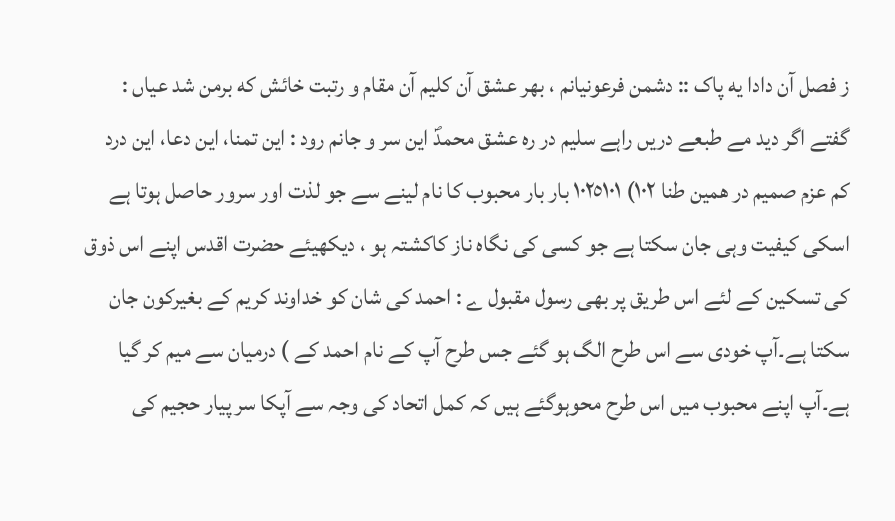ز فصل آن دادا یه پاک :: دشمن فرعونیانم ، بهر عشق آن کلیم آن مقام و رتبت خائش که برمن شد عیاں : گفتے اگر دید مے طبعے دریں راہے سلیم در ره عشق محمدؐ این سر و جانم رود : این تمنا، این دعا، این درد کم عزم صمیم در همین طنا ۱۰۲) ١٠٢٥١٠١ بار بار محبوب کا نام لینے سے جو لذت اور سرور حاصل ہوتا ہے اسکی کیفیت وہی جان سکتا ہے جو کسی کی نگاہ ناز کاکشتہ ہو ، دیکھیئے حضرت اقدس اپنے اس ذوق کی تسکین کے لئے اس طریق پر بھی رسول مقبول ے : احمد کی شان کو خداوند کریم کے بغیرکون جان سکتا ہے۔آپ خودی سے اس طرح الگ ہو گئے جس طرح آپ کے نام احمد کے ) درمیان سے میم کر گیا ہے۔آپ اپنے محبوب میں اس طرح محوہوگئے ہیں کہ کمل اتحاد کی وجہ سے آپکا سر پیار حجیم کی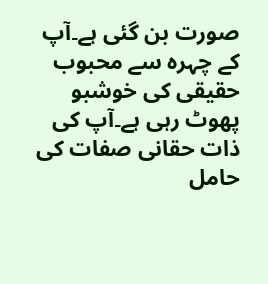صورت بن گئی ہے۔آپ کے چہرہ سے محبوب حقیقی کی خوشبو پھوٹ رہی ہے۔آپ کی ذات حقانی صفات کی حامل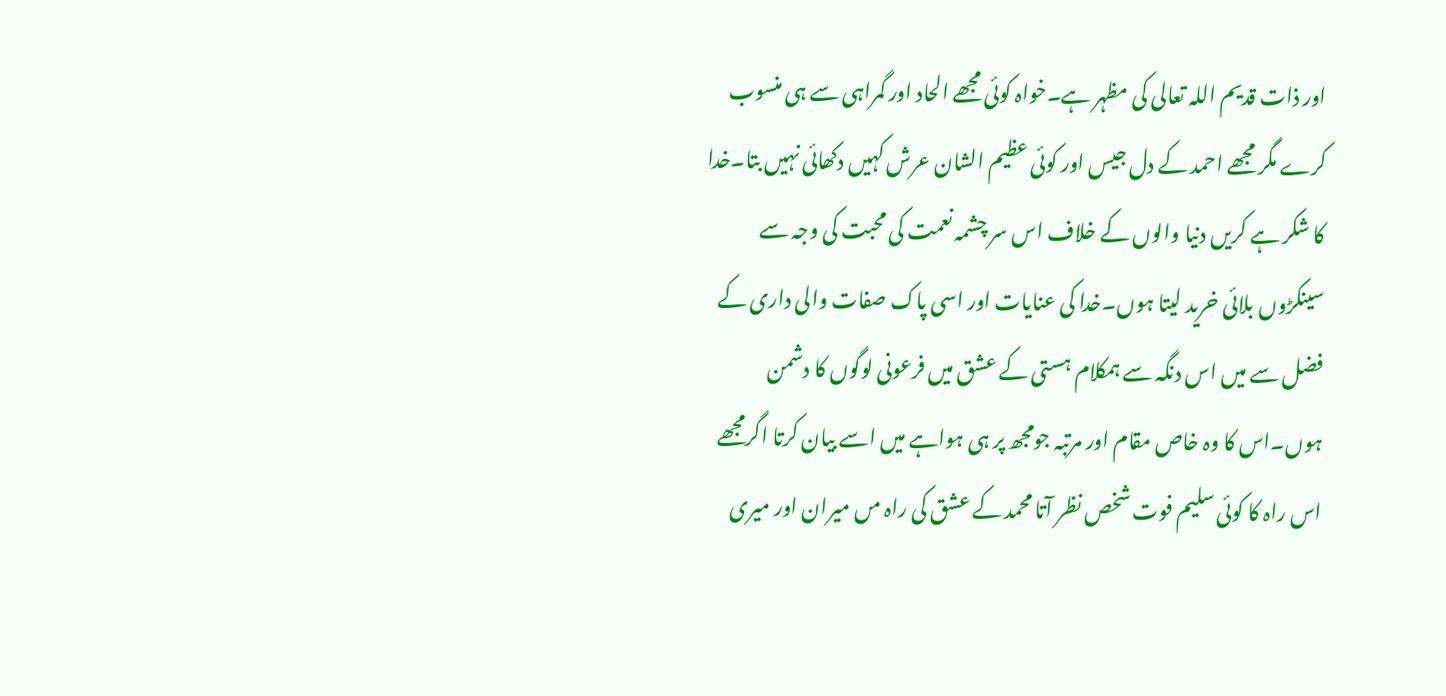اور ذات قدیم اللہ تعالی کی مظہر ہے۔خواہ کوئی مجھے الحاد اور گمراہی سے ہی منسوب کرے مگر مجھے احمد کے دل جیس اور کوئی عظیم الشان عرش کہیں دکھائی نہیں بتا۔خدا کا شکر ہے کریں دنیا والوں کے خلاف اس سر چشمہ نعمت کی محبت کی وجہ سے سینکڑوں بلائی خرید لیتا ہوں۔خدا کی عنایات اور اسی پاک صفات والی داری کے فضل سے میں اس دنگہ سے ہمکلام ہستی کے عشق میں فرعونی لوگوں کا دشمن ہوں۔اس کا وہ خاص مقام اور مرتبہ جومجھ پر ہی ہواہے میں اسے بیان کرتا اگرمجھے اس راہ کا کوئی سلیم فوت شخص نظر آتا محمد کے عشق کی راہ مں میران اور میری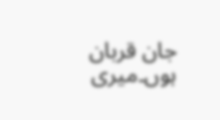جان قربان ہوں۔میری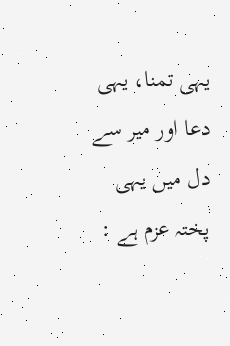یہی تمنا، یہی دعا اور میر سے دل میں یہی پختہ عزم ہے :